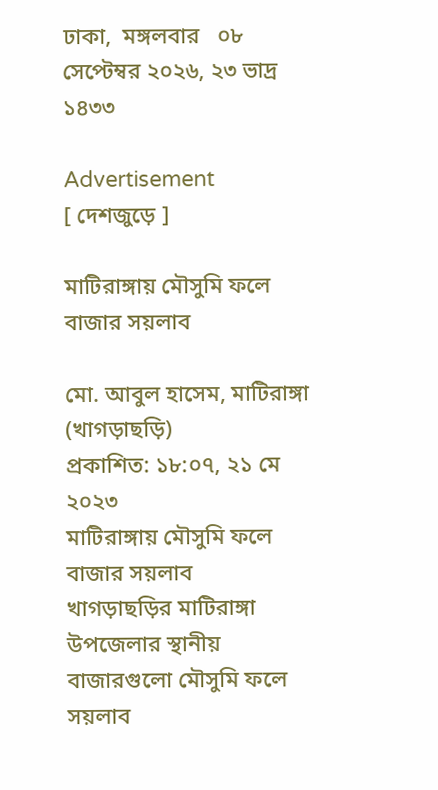ঢাকা,  মঙ্গলবার   ০৮ সেপ্টেম্বর ২০২৬, ২৩ ভাদ্র ১৪৩৩

Advertisement
[ দেশজুড়ে ]

মাটিরাঙ্গায় মৌসুমি ফলে বাজার সয়লাব

মো. আবুল হাসেম, মাটিরাঙ্গা (খাগড়াছড়ি)
প্রকাশিত: ১৮:০৭, ২১ মে ২০২৩
মাটিরাঙ্গায় মৌসুমি ফলে বাজার সয়লাব
খাগড়াছড়ির মাটিরাঙ্গা উপজেলার স্থানীয় বাজারগুলো মৌসুমি ফলে সয়লাব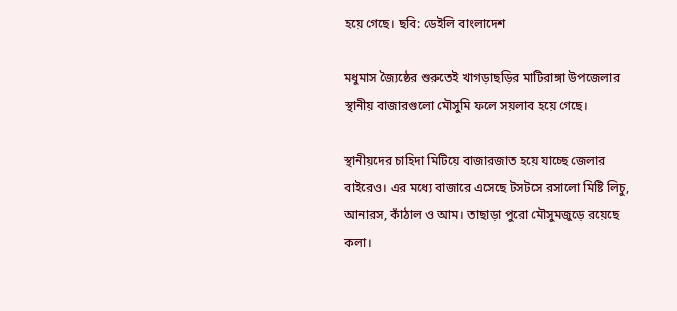হয়ে গেছে। ছবি: ডেইলি বাংলাদেশ

মধুমাস জ্যৈষ্ঠের শুরুতেই খাগড়াছড়ির মাটিরাঙ্গা উপজেলার স্থানীয় বাজারগুলো মৌসুমি ফলে সয়লাব হয়ে গেছে।

স্থানীয়দের চাহিদা মিটিয়ে বাজারজাত হয়ে যাচ্ছে জেলার বাইরেও। এর মধ্যে বাজারে এসেছে টসটসে রসালো মিষ্টি লিচু, আনারস, কাঁঠাল ও আম। তাছাড়া পুরো মৌসুমজুড়ে রয়েছে কলা।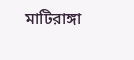মাটিরাঙ্গা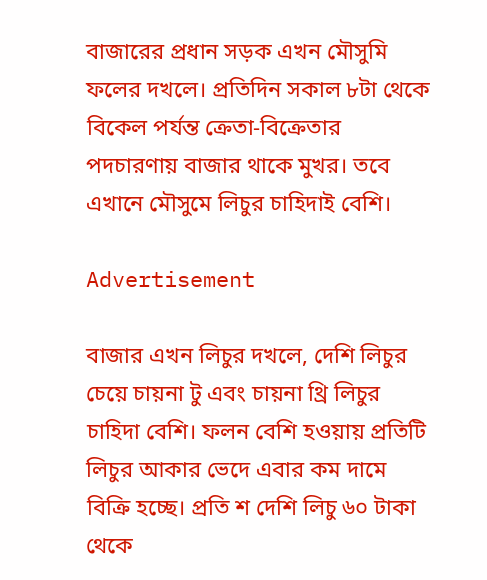বাজারের প্রধান সড়ক এখন মৌসুমি ফলের দখলে। প্রতিদিন সকাল ৮টা থেকে বিকেল পর্যন্ত ক্রেতা-বিক্রেতার পদচারণায় বাজার থাকে মুখর। তবে এখানে মৌসুমে লিচুর চাহিদাই বেশি।

Advertisement

বাজার এখন লিচুর দখলে, দেশি লিচুর চেয়ে চায়না টু এবং চায়না থ্রি লিচুর চাহিদা বেশি। ফলন বেশি হওয়ায় প্রতিটি লিচুর আকার ভেদে এবার কম দামে বিক্রি হচ্ছে। প্রতি শ দেশি লিচু ৬০ টাকা থেকে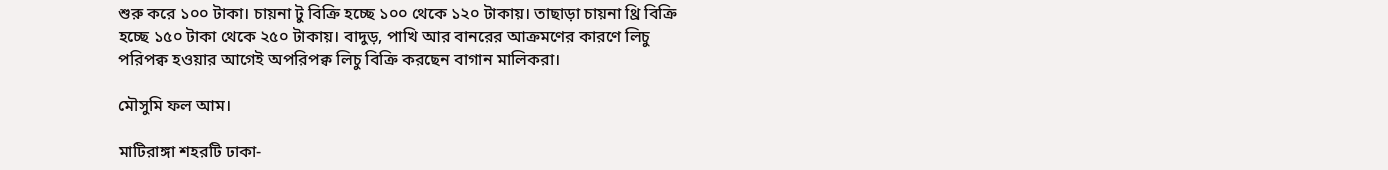শুরু করে ১০০ টাকা। চায়না টু বিক্রি হচ্ছে ১০০ থেকে ১২০ টাকায়। তাছাড়া চায়না থ্রি বিক্রি হচ্ছে ১৫০ টাকা থেকে ২৫০ টাকায়। বাদুড়, পাখি আর বানরের আক্রমণের কারণে লিচু পরিপক্ব হওয়ার আগেই অপরিপক্ব লিচু বিক্রি করছেন বাগান মালিকরা।

মৌসুমি ফল আম।

মাটিরাঙ্গা শহরটি ঢাকা-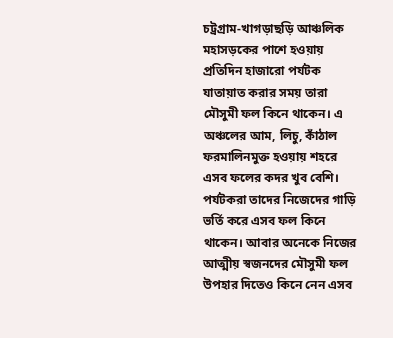চট্রগ্রাম-খাগড়াছড়ি আঞ্চলিক মহাসড়কের পাশে হওয়ায় প্রতিদিন হাজারো পর্যটক যাতায়াত করার সময় তারা মৌসুমী ফল কিনে থাকেন। এ অঞ্চলের আম, লিচু, কাঁঠাল ফরমালিনমুক্ত হওয়ায় শহরে এসব ফলের কদর খুব বেশি। পর্যটকরা তাদের নিজেদের গাড়ি ভর্তি করে এসব ফল কিনে থাকেন। আবার অনেকে নিজের আত্মীয় স্বজনদের মৌসুমী ফল উপহার দিতেও কিনে নেন এসব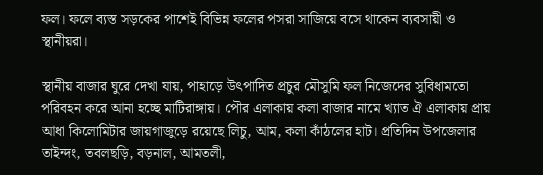ফল। ফলে ব্যস্ত সড়কের পাশেই বিভিন্ন ফলের পসরা সাজিয়ে বসে থাকেন ব্যবসায়ী ও স্থানীয়রা।

স্থানীয় বাজার ঘুরে দেখা যায়, পাহাড়ে উৎপাদিত প্রচুর মৌসুমি ফল নিজেদের সুবিধামতো পরিবহন করে আনা হচ্ছে মাটিরাঙ্গায়। পৌর এলাকায় কলা বাজার নামে খ্যাত ঐ এলাকায় প্রায় আধা কিলোমিটার জায়গাজুড়ে রয়েছে লিচু, আম, কলা কাঁঠলের হাট। প্রতিদিন উপজেলার তাইন্দং, তবলছড়ি, বড়নাল, আমতলী,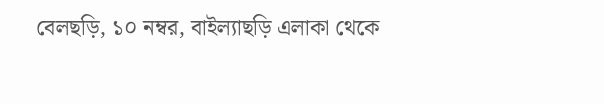বেলছড়ি, ১০ নম্বর, বাইল্যাছড়ি এলাকা থেকে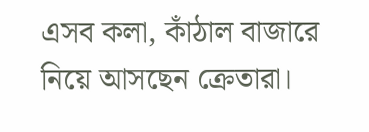এসব কলা, কাঁঠাল বাজারে নিয়ে আসছেন ক্রেতারা।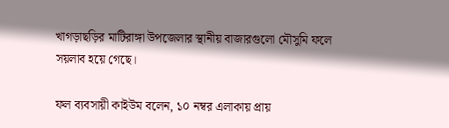খাগড়াছড়ির মাটিরাঙ্গা উপজেলার স্থানীয় বাজারগুলো মৌসুমি ফলে সয়লাব হয়ে গেছে।

ফল ব্যবসায়ী কাইউম বলেন, ১০ নম্বর এলাকায় প্রায়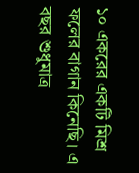১০ একরের একটি মিশ্র ফলের বাগান কিনেছি। এ বছর শুধুমাত্র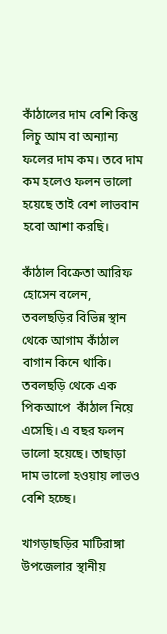কাঁঠালের দাম বেশি কিন্তু লিচু আম বা অন্যান্য ফলের দাম কম। তবে দাম কম হলেও ফলন ভালো হয়েছে তাই বেশ লাভবান হবো আশা করছি।

কাঁঠাল বিক্রেতা আরিফ হোসেন বলেন, তবলছড়ির বিভিন্ন স্থান থেকে আগাম কাঁঠাল বাগান কিনে থাকি। তবলছড়ি থেকে এক পিকআপে  কাঁঠাল নিয়ে এসেছি। এ বছর ফলন ভালো হয়েছে। তাছাড়া দাম ভালো হওয়ায় লাভও বেশি হচ্ছে।

খাগড়াছড়ির মাটিরাঙ্গা উপজেলার স্থানীয়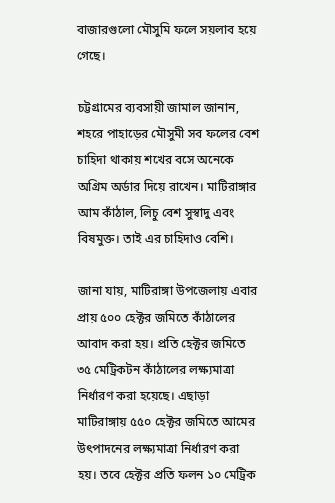বাজারগুলো মৌসুমি ফলে সয়লাব হয়ে গেছে।

চট্টগ্রামের ব্যবসায়ী জামাল জানান, শহরে পাহাড়ের মৌসুমী সব ফলের বেশ চাহিদা থাকায় শখের বসে অনেকে অগ্রিম অর্ডার দিয়ে রাখেন। মাটিরাঙ্গার আম কাঁঠাল, লিচু বেশ সুস্বাদু এবং বিষমুক্ত। তাই এর চাহিদাও বেশি।

জানা যায়, মাটিরাঙ্গা উপজেলায় এবার প্রায় ৫০০ হেক্টর জমিতে কাঁঠালের আবাদ করা হয়। প্রতি হেক্টর জমিতে ৩৫ মেট্রিকটন কাঁঠালের লক্ষ্যমাত্রা নির্ধারণ করা হয়েছে। এছাড়া মাটিরাঙ্গায় ৫৫০ হেক্টর জমিতে আমের উৎপাদনের লক্ষ্যমাত্রা নির্ধারণ করা হয়। তবে হেক্টর প্রতি ফলন ১০ মেট্রিক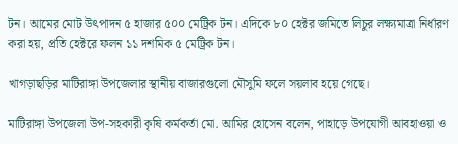টন। আমের মোট উৎপাদন ৫ হাজার ৫০০ মেট্রিক টন। এদিকে ৮০ হেক্টর জমিতে লিচুর লক্ষ্যমাত্রা নির্ধারণ করা হয়, প্রতি হেক্টরে ফলন ১১ দশমিক ৫ মেট্রিক টন।

খাগড়াছড়ির মাটিরাঙ্গা উপজেলার স্থানীয় বাজারগুলো মৌসুমি ফলে সয়লাব হয়ে গেছে।

মাটিরাঙ্গা উপজেলা উপ-সহকারী কৃষি কর্মকর্তা মো. আমির হোসেন বলেন, পাহাড়ে উপযোগী আবহাওয়া ও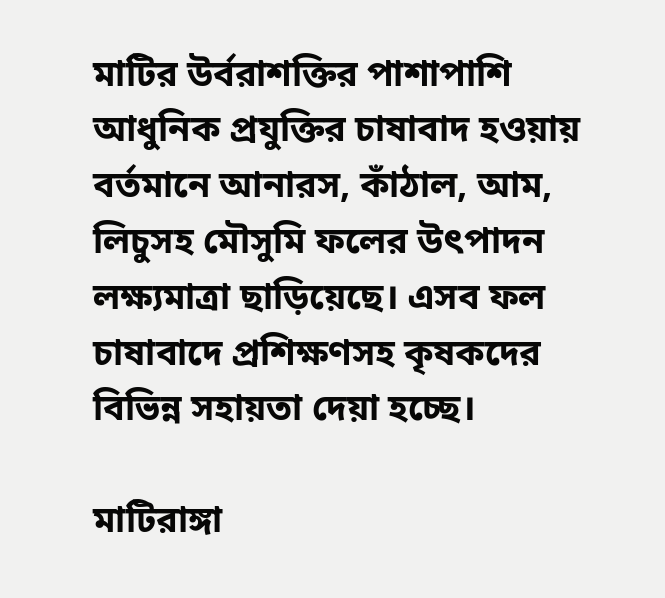মাটির উর্বরাশক্তির পাশাপাশি আধুনিক প্রযুক্তির চাষাবাদ হওয়ায় বর্তমানে আনারস, কাঁঠাল, আম, লিচুসহ মৌসুমি ফলের উৎপাদন লক্ষ্যমাত্রা ছাড়িয়েছে। এসব ফল চাষাবাদে প্রশিক্ষণসহ কৃষকদের বিভিন্ন সহায়তা দেয়া হচ্ছে।

মাটিরাঙ্গা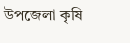উপজেলা কৃষি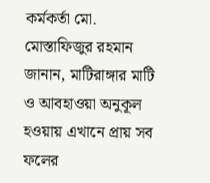কর্মকর্তা মো. মোস্তাফিজুর রহমান জানান, মাটিরাঙ্গার মাটি ও আবহাওয়া অনুকূল হওয়ায় এখানে প্রায় সব ফলের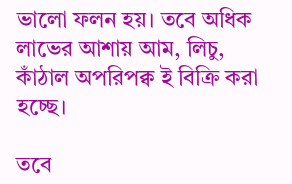ভালো ফলন হয়। তবে অধিক লাভের আশায় আম, লিচু, কাঁঠাল অপরিপক্ব ই বিক্রি করা হচ্ছে।

তবে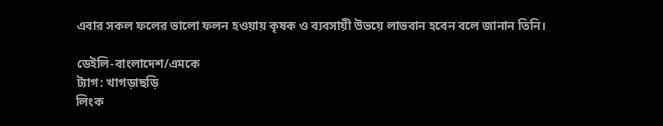এবার সকল ফলের ভালো ফলন হওয়ায় কৃষক ও ব্যবসায়ী উভয়ে লাভবান হবেন বলে জানান তিনি।

ডেইলি-বাংলাদেশ/এমকে
ট্যাগ: খাগড়াছড়ি
লিংক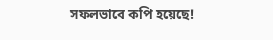সফলভাবে কপি হয়েছে!